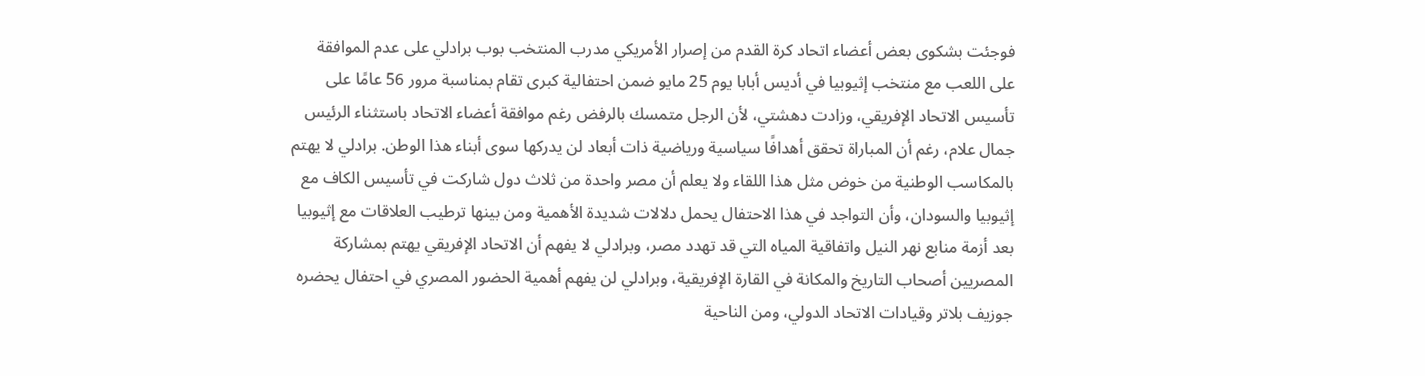فوجئت بشكوى بعض أعضاء اتحاد كرة القدم من إصرار الأمريكي مدرب المنتخب بوب برادلي على عدم الموافقة على اللعب مع منتخب إثيوبيا في أديس أبابا يوم 25 مايو ضمن احتفالية كبرى تقام بمناسبة مرور 56 عامًا على تأسيس الاتحاد الإفريقي، وزادت دهشتي، لأن الرجل متمسك بالرفض رغم موافقة أعضاء الاتحاد باستثناء الرئيس جمال علام، رغم أن المباراة تحقق أهدافًا سياسية ورياضية ذات أبعاد لن يدركها سوى أبناء هذا الوطن. برادلي لا يهتم بالمكاسب الوطنية من خوض مثل هذا اللقاء ولا يعلم أن مصر واحدة من ثلاث دول شاركت في تأسيس الكاف مع إثيوبيا والسودان، وأن التواجد في هذا الاحتفال يحمل دلالات شديدة الأهمية ومن بينها ترطيب العلاقات مع إثيوبيا بعد أزمة منابع نهر النيل واتفاقية المياه التي قد تهدد مصر، وبرادلي لا يفهم أن الاتحاد الإفريقي يهتم بمشاركة المصريين أصحاب التاريخ والمكانة في القارة الإفريقية، وبرادلي لن يفهم أهمية الحضور المصري في احتفال يحضره جوزيف بلاتر وقيادات الاتحاد الدولي، ومن الناحية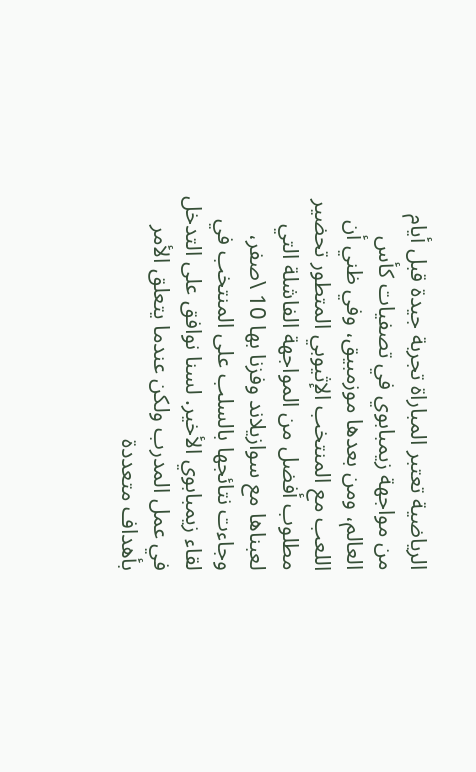الرياضية تعتبر المباراة تجربة جيدة قبل أيام من مواجهة زيمبابوي في تصفيات كأس العالم، ومن بعدها موزمبيق، وفي ظني أن اللعب مع المنتخب الإثيوبي المتطور تحضير مطلوب أفضل من المواجهة الفاشلة التي لعبناها مع سوازيلاند وفزنا بها 10 \صفر، وجاءت نتائجها بالسلب على المنتخب في لقاء زيمبابوي الأخير. لسنا نوافق على التدخل في عمل المدرب ولكن عندما يتعلق الأمر بأهداف متعددة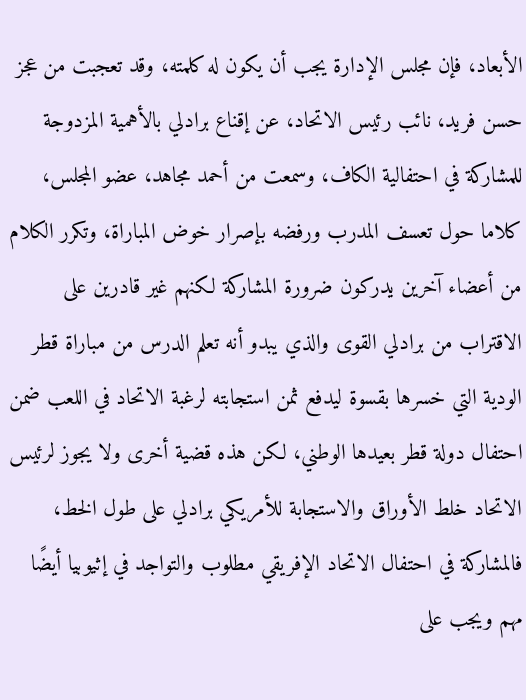الأبعاد، فإن مجلس الإدارة يجب أن يكون له كلمته، وقد تعجبت من عجز حسن فريد، نائب رئيس الاتحاد، عن إقناع برادلي بالأهمية المزدوجة للمشاركة في احتفالية الكاف، وسمعت من أحمد مجاهد، عضو المجلس، كلاما حول تعسف المدرب ورفضه بإصرار خوض المباراة، وتكرر الكلام من أعضاء آخرين يدركون ضرورة المشاركة لكنهم غير قادرين على الاقتراب من برادلي القوى والذي يبدو أنه تعلم الدرس من مباراة قطر الودية التي خسرها بقسوة ليدفع ثمن استجابته لرغبة الاتحاد في اللعب ضمن احتفال دولة قطر بعيدها الوطني، لكن هذه قضية أخرى ولا يجوز لرئيس الاتحاد خلط الأوراق والاستجابة للأمريكي برادلي على طول الخط، فالمشاركة في احتفال الاتحاد الإفريقي مطلوب والتواجد في إثيوبيا أيضًا مهم ويجب على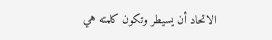الاتحاد أن يسيطر وتكون كلمته هي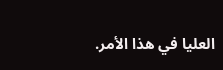العليا في هذا الأمر.